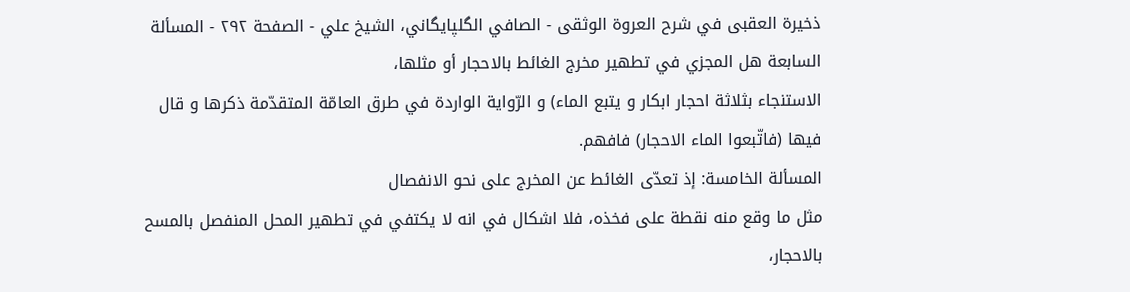ذخيرة العقبى في شرح العروة الوثقى - الصافي الگلپايگاني، الشيخ علي - الصفحة ٢٩٢ - المسألة السابعة هل المجزي في تطهير مخرج الغائط بالاحجار أو مثلها،
الاستنجاء بثلاثة احجار ابكار و يتبع الماء) و الرّواية الواردة في طرق العامّة المتقدّمة ذكرها و قال فيها (فاتّبعوا الماء الاحجار) فافهم.
المسألة الخامسة: إذ تعدّى الغائط عن المخرج على نحو الانفصال
مثل ما وقع منه نقطة على فخذه، فلا اشكال في انه لا يكتفي في تطهير المحل المنفصل بالمسح بالاحجار،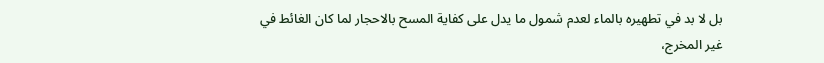بل لا بد في تطهيره بالماء لعدم شمول ما يدل على كفاية المسح بالاحجار لما كان الغائط في غير المخرج،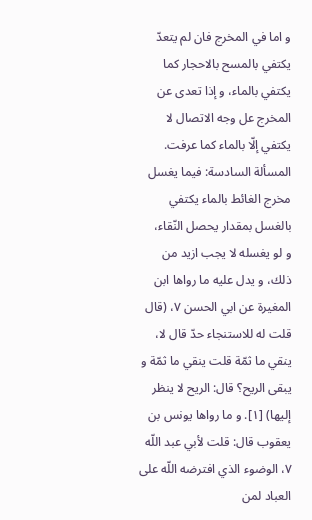و اما في المخرج فان لم يتعدّ يكتفي بالمسح بالاحجار كما يكتفي بالماء، و إذا تعدى عن المخرج عل وجه الاتصال لا يكتفي إلّا بالماء كما عرفت.
المسألة السادسة: فيما يغسل مخرج الغائط بالماء يكتفي بالغسل بمقدار يحصل النّقاء،
و لو يغسله لا يجب ازيد من ذلك، و يدل عليه ما رواها ابن المغيرة عن ابي الحسن ٧، (قال قلت له للاستنجاء حدّ قال لا، ينقي ما ثمّة قلت ينقي ما ثمّة و يبقى الريح؟ قال: الريح لا ينظر إليها) [١]. و ما رواها يونس بن يعقوب قال: قلت لأبي عبد اللّه ٧، الوضوء الذي افترضه اللّه على العباد لمن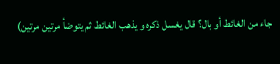جاء من الغائط أو بال؟ قال يغسل ذكره و يذهب الغائط ثم يتوضأ مرتين مرتين)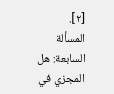[٢].
المسألة السابعة: هل المجزي في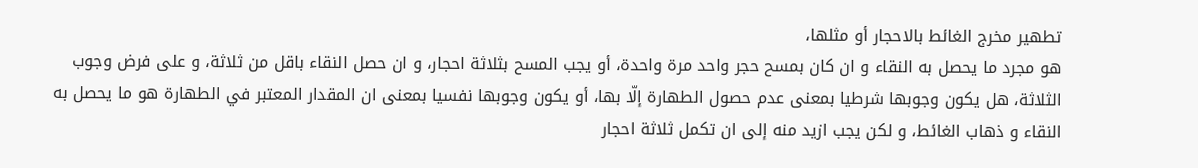تطهير مخرج الغائط بالاحجار أو مثلها،
هو مجرد ما يحصل به النقاء و ان كان بمسح حجر واحد مرة واحدة، أو يجب المسح بثلاثة احجار، و ان حصل النقاء باقل من ثلاثة، و على فرض وجوب الثلاثة، هل يكون وجوبها شرطيا بمعنى عدم حصول الطهارة إلّا بها، أو يكون وجوبها نفسيا بمعنى ان المقدار المعتبر في الطهارة هو ما يحصل به النقاء و ذهاب الغائط، و لكن يجب ازيد منه إلى ان تكمل ثلاثة احجار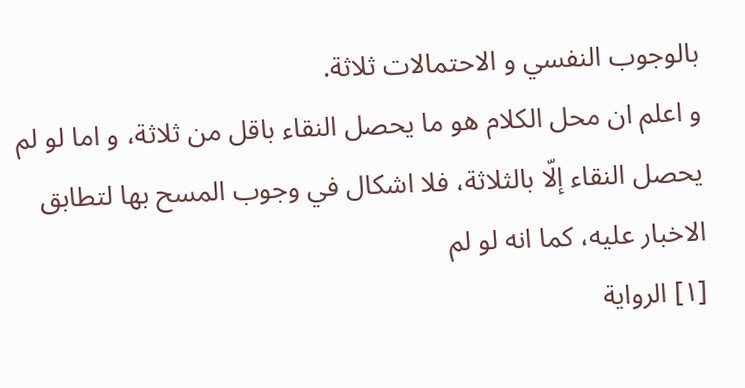بالوجوب النفسي و الاحتمالات ثلاثة.
و اعلم ان محل الكلام هو ما يحصل النقاء باقل من ثلاثة، و اما لو لم يحصل النقاء إلّا بالثلاثة، فلا اشكال في وجوب المسح بها لتطابق الاخبار عليه، كما انه لو لم
[١] الرواية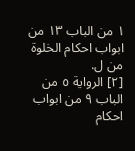١ من الباب ١٣ من ابواب احكام الخلوة من ل.
[٢] الرواية ٥ من الباب ٩ من ابواب احكام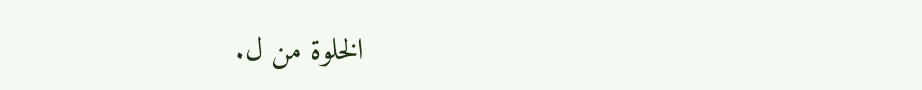الخلوة من ل.